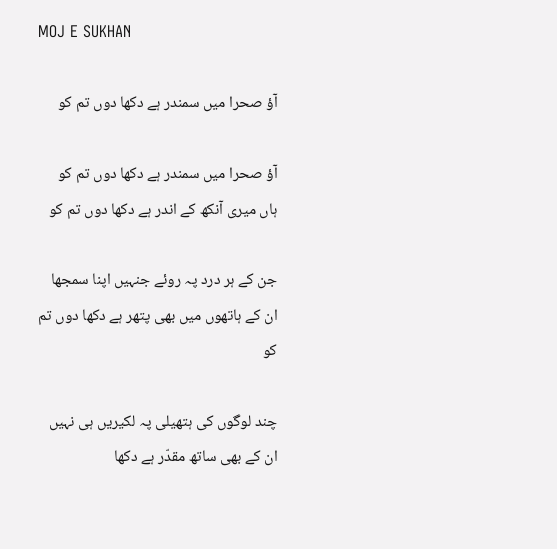MOJ E SUKHAN

آؤ صحرا میں سمندر ہے دکھا دوں تم کو

آؤ صحرا میں سمندر ہے دکھا دوں تم کو
ہاں میری آنکھ کے اندر ہے دکھا دوں تم کو

جن کے ہر درد پہ روئے جنہیں اپنا سمجھا
ان کے ہاتھوں میں بھی پتھر ہے دکھا دوں تم کو

چند لوگوں کی ہتھیلی پہ لکیریں ہی نہیں
ان کے بھی ساتھ مقدّر ہے دکھا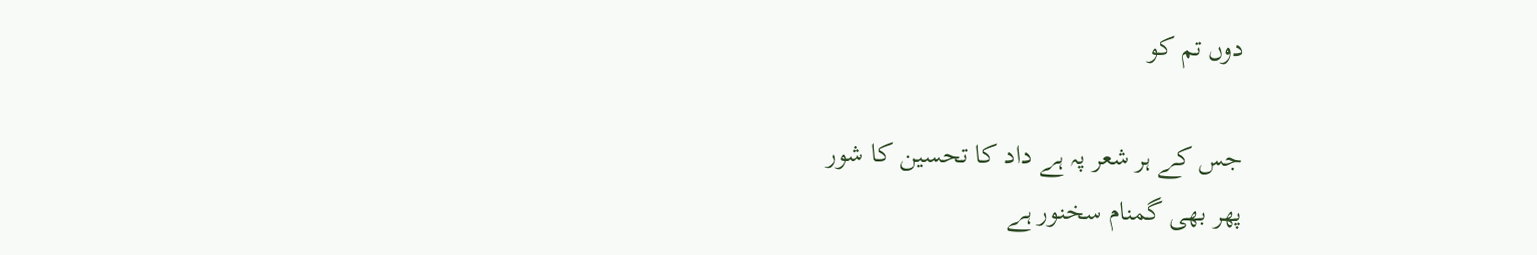دوں تم کو

جس کے ہر شعر پہ ہے داد کا تحسین کا شور
پھر بھی گمنام سخنور ہے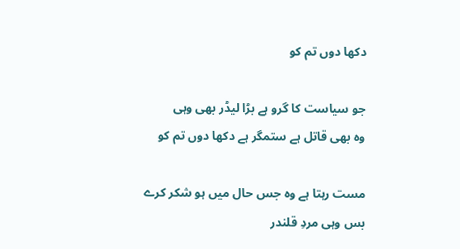دکھا دوں تم کو

جو سیاست کا گرو ہے بڑا لیڈر بھی وہی
وہ بھی قاتل ہے ستمگر ہے دکھا دوں تم کو

مست رہتا ہے وہ جس حال میں ہو شکر کرے
بس وہی مردِ قلندر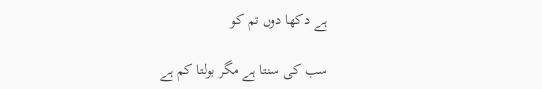ہے دکھا دوں تم کو

سب کی سنتا ہے مگر بولتا کم ہے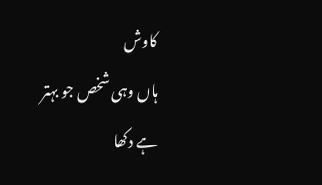کاوش
ہاں وہی شخص جو بہتر ہے دکھا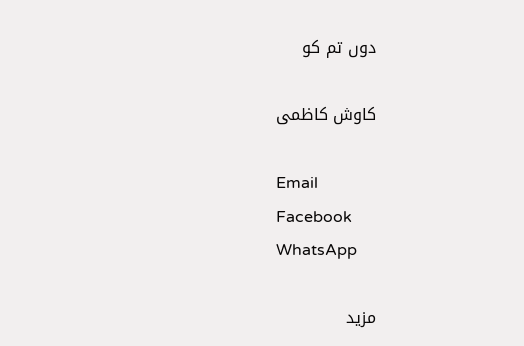دوں تم کو

کاوش کاظمی

Email
Facebook
WhatsApp

مزید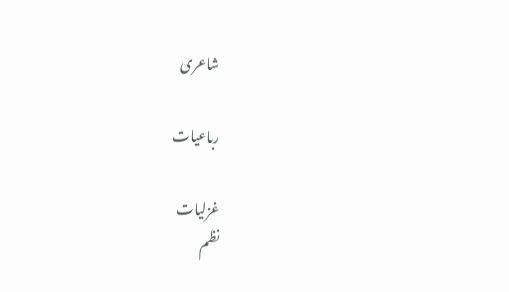شاعری

رباعیات

غزلیات
نظم